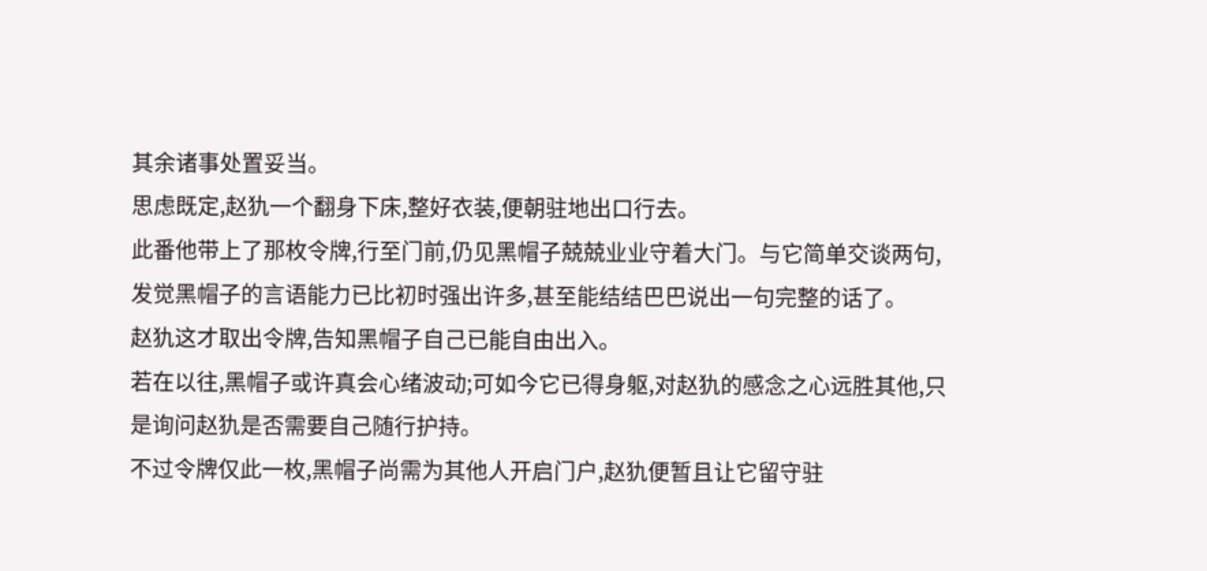其余诸事处置妥当。
思虑既定,赵犰一个翻身下床,整好衣装,便朝驻地出口行去。
此番他带上了那枚令牌,行至门前,仍见黑帽子兢兢业业守着大门。与它简单交谈两句,发觉黑帽子的言语能力已比初时强出许多,甚至能结结巴巴说出一句完整的话了。
赵犰这才取出令牌,告知黑帽子自己已能自由出入。
若在以往,黑帽子或许真会心绪波动;可如今它已得身躯,对赵犰的感念之心远胜其他,只是询问赵犰是否需要自己随行护持。
不过令牌仅此一枚,黑帽子尚需为其他人开启门户,赵犰便暂且让它留守驻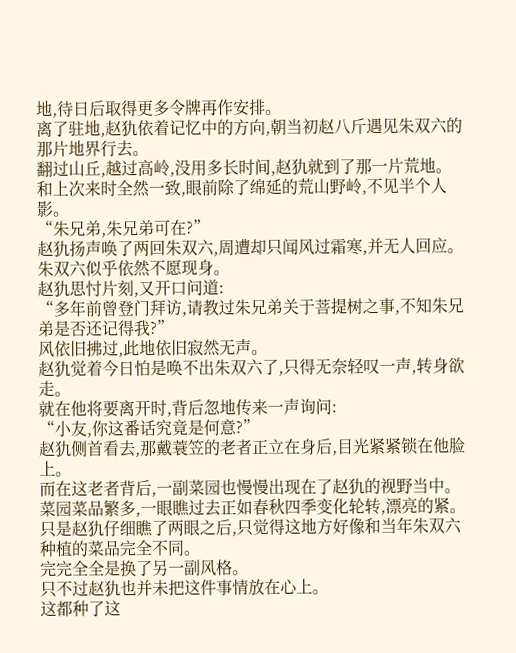地,待日后取得更多令牌再作安排。
离了驻地,赵犰依着记忆中的方向,朝当初赵八斤遇见朱双六的那片地界行去。
翻过山丘,越过高岭,没用多长时间,赵犰就到了那一片荒地。
和上次来时全然一致,眼前除了绵延的荒山野岭,不见半个人影。
“朱兄弟,朱兄弟可在?”
赵犰扬声唤了两回朱双六,周遭却只闻风过霜寒,并无人回应。
朱双六似乎依然不愿现身。
赵犰思忖片刻,又开口问道:
“多年前曾登门拜访,请教过朱兄弟关于菩提树之事,不知朱兄弟是否还记得我?”
风依旧拂过,此地依旧寂然无声。
赵犰觉着今日怕是唤不出朱双六了,只得无奈轻叹一声,转身欲走。
就在他将要离开时,背后忽地传来一声询问:
“小友,你这番话究竟是何意?”
赵犰侧首看去,那戴蓑笠的老者正立在身后,目光紧紧锁在他脸上。
而在这老者背后,一副菜园也慢慢出现在了赵犰的视野当中。
菜园菜品繁多,一眼瞧过去正如春秋四季变化轮转,漂亮的紧。
只是赵犰仔细瞧了两眼之后,只觉得这地方好像和当年朱双六种植的菜品完全不同。
完完全全是换了另一副风格。
只不过赵犰也并未把这件事情放在心上。
这都种了这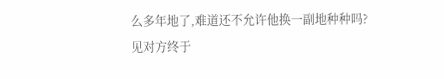么多年地了,难道还不允许他换一副地种种吗?
见对方终于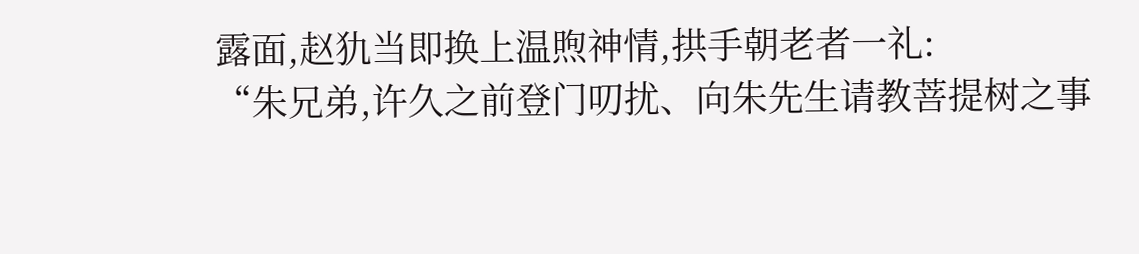露面,赵犰当即换上温煦神情,拱手朝老者一礼:
“朱兄弟,许久之前登门叨扰、向朱先生请教菩提树之事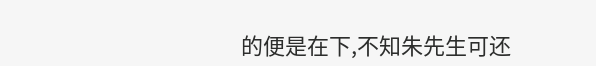的便是在下,不知朱先生可还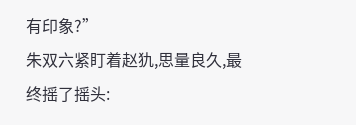有印象?”
朱双六紧盯着赵犰,思量良久,最终摇了摇头: